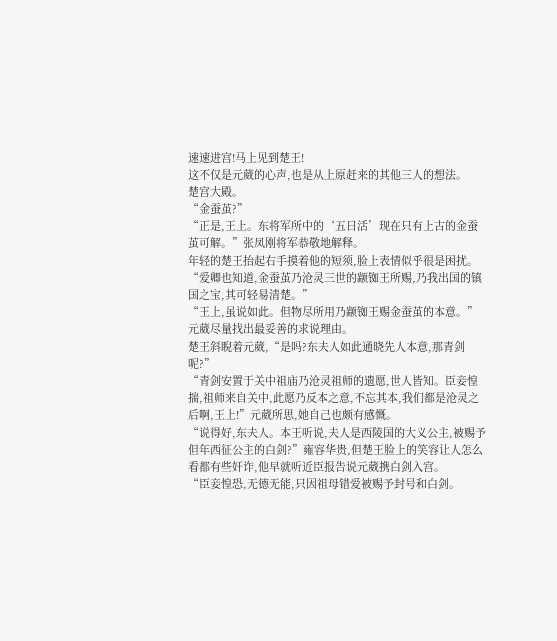速速进宫!马上见到楚王!
这不仅是元葳的心声,也是从上原赶来的其他三人的想法。
楚宫大殿。
“金蚕茧?”
“正是,王上。东将军所中的‘五日活’现在只有上古的金蚕茧可解。”张凤刚将军恭敬地解释。
年轻的楚王抬起右手摸着他的短须,脸上表情似乎很是困扰。“爱卿也知道,金蚕茧乃沧灵三世的颛铷王所赐,乃我出国的镇国之宝,其可轻易清楚。”
“王上,虽说如此。但物尽所用乃颛铷王赐金蚕茧的本意。”元葳尽量找出最妥善的求说理由。
楚王斜睨着元葳,“是吗?东夫人如此通晓先人本意,那青剑呢?”
“青剑安置于关中祖庙乃沧灵祖师的遗愿,世人皆知。臣妾惶揣,祖师来自关中,此愿乃反本之意,不忘其本,我们都是沧灵之后啊,王上!”元葳所思,她自己也颇有感慨。
“说得好,东夫人。本王听说,夫人是西陵国的大义公主,被赐予但年西征公主的白剑?”雍容华贵,但楚王脸上的笑容让人怎么看都有些奸诈,他早就听近臣报告说元葳携白剑入宫。
“臣妾惶恐,无德无能,只因祖母错爱被赐予封号和白剑。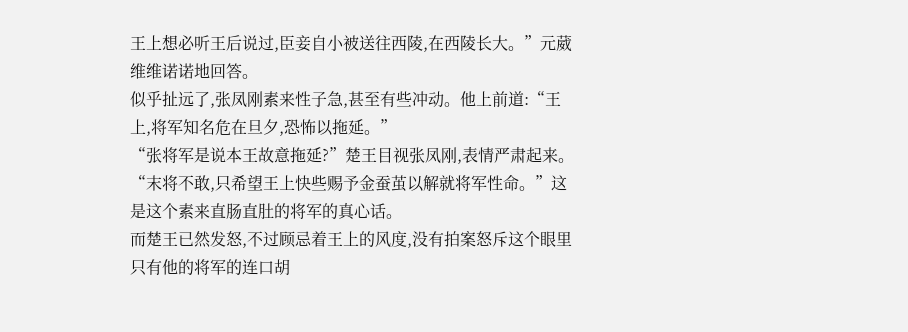王上想必听王后说过,臣妾自小被送往西陵,在西陵长大。”元葳维维诺诺地回答。
似乎扯远了,张凤刚素来性子急,甚至有些冲动。他上前道:“王上,将军知名危在旦夕,恐怖以拖延。”
“张将军是说本王故意拖延?”楚王目视张凤刚,表情严肃起来。
“末将不敢,只希望王上快些赐予金蚕茧以解就将军性命。”这是这个素来直肠直肚的将军的真心话。
而楚王已然发怒,不过顾忌着王上的风度,没有拍案怒斥这个眼里只有他的将军的连口胡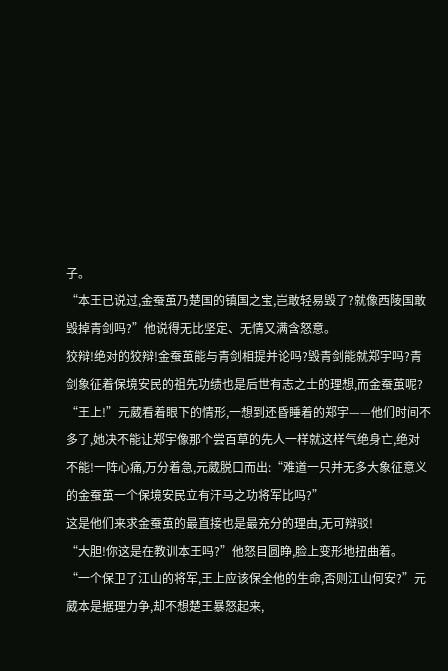子。
“本王已说过,金蚕茧乃楚国的镇国之宝,岂敢轻易毁了?就像西陵国敢毁掉青剑吗?”他说得无比坚定、无情又满含怒意。
狡辩!绝对的狡辩!金蚕茧能与青剑相提并论吗?毁青剑能就郑宇吗?青剑象征着保境安民的祖先功绩也是后世有志之士的理想,而金蚕茧呢?
“王上!”元葳看着眼下的情形,一想到还昏睡着的郑宇——他们时间不多了,她决不能让郑宇像那个尝百草的先人一样就这样气绝身亡,绝对不能!一阵心痛,万分着急,元葳脱口而出:“难道一只并无多大象征意义的金蚕茧一个保境安民立有汗马之功将军比吗?”
这是他们来求金蚕茧的最直接也是最充分的理由,无可辩驳!
“大胆!你这是在教训本王吗?”他怒目圆睁,脸上变形地扭曲着。
“一个保卫了江山的将军,王上应该保全他的生命,否则江山何安?”元葳本是据理力争,却不想楚王暴怒起来,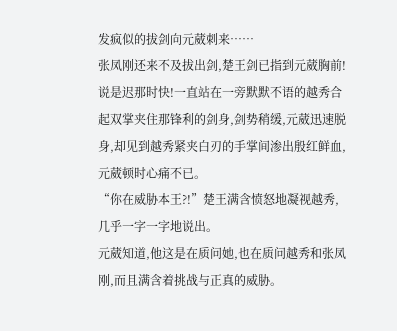发疯似的拔剑向元葳刺来……
张凤刚还来不及拔出剑,楚王剑已指到元葳胸前!
说是迟那时快!一直站在一旁默默不语的越秀合起双掌夹住那锋利的剑身,剑势稍缓,元葳迅速脱身,却见到越秀紧夹白刃的手掌间渗出殷红鲜血,元葳顿时心痛不已。
“你在威胁本王?!”楚王满含愤怒地凝视越秀,几乎一字一字地说出。
元葳知道,他这是在质问她,也在质问越秀和张凤刚,而且满含着挑战与正真的威胁。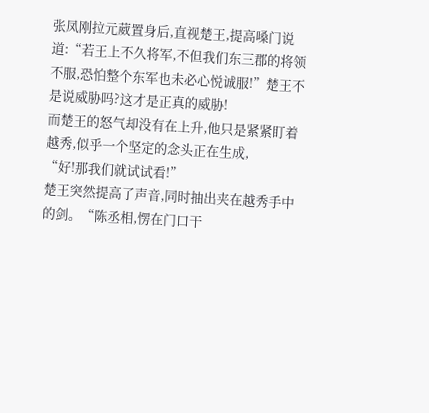张凤刚拉元葳置身后,直视楚王,提高嗓门说道:“若王上不久将军,不但我们东三郡的将领不服,恐怕整个东军也未必心悦诚服!”楚王不是说威胁吗?这才是正真的威胁!
而楚王的怒气却没有在上升,他只是紧紧盯着越秀,似乎一个坚定的念头正在生成,
“好!那我们就试试看!”
楚王突然提高了声音,同时抽出夹在越秀手中的剑。“陈丞相,愣在门口干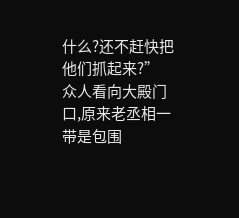什么?还不赶快把他们抓起来?”
众人看向大殿门口,原来老丞相一带是包围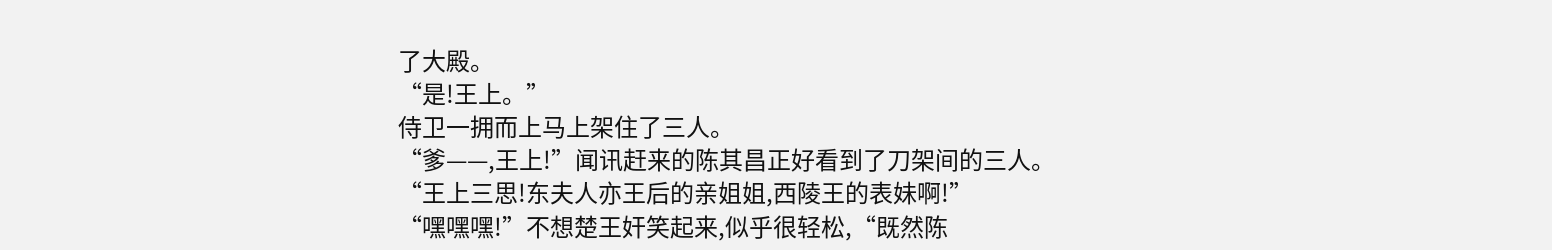了大殿。
“是!王上。”
侍卫一拥而上马上架住了三人。
“爹——,王上!”闻讯赶来的陈其昌正好看到了刀架间的三人。
“王上三思!东夫人亦王后的亲姐姐,西陵王的表妹啊!”
“嘿嘿嘿!”不想楚王奸笑起来,似乎很轻松,“既然陈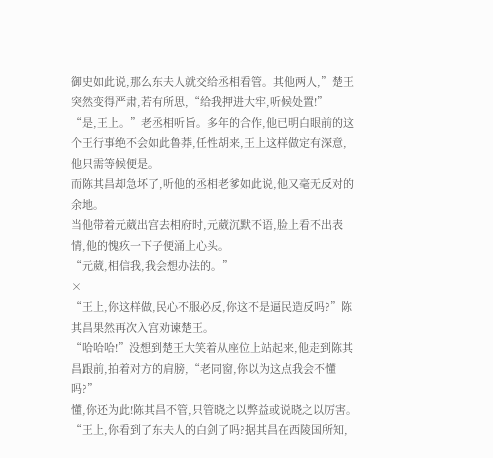御史如此说,那么东夫人就交给丞相看管。其他两人,”楚王突然变得严肃,若有所思,“给我押进大牢,听候处置!”
“是,王上。”老丞相听旨。多年的合作,他已明白眼前的这个王行事绝不会如此鲁莽,任性胡来,王上这样做定有深意,他只需等候便是。
而陈其昌却急坏了,听他的丞相老爹如此说,他又毫无反对的余地。
当他带着元葳出宫去相府时,元葳沉默不语,脸上看不出表情,他的愧疚一下子便涌上心头。
“元葳,相信我,我会想办法的。”
×
“王上,你这样做,民心不服必反,你这不是逼民造反吗?”陈其昌果然再次入宫劝谏楚王。
“哈哈哈!”没想到楚王大笑着从座位上站起来,他走到陈其昌跟前,拍着对方的肩膀,“老同窗,你以为这点我会不懂吗?”
懂,你还为此!陈其昌不管,只管晓之以弊益或说晓之以厉害。
“王上,你看到了东夫人的白剑了吗?据其昌在西陵国所知,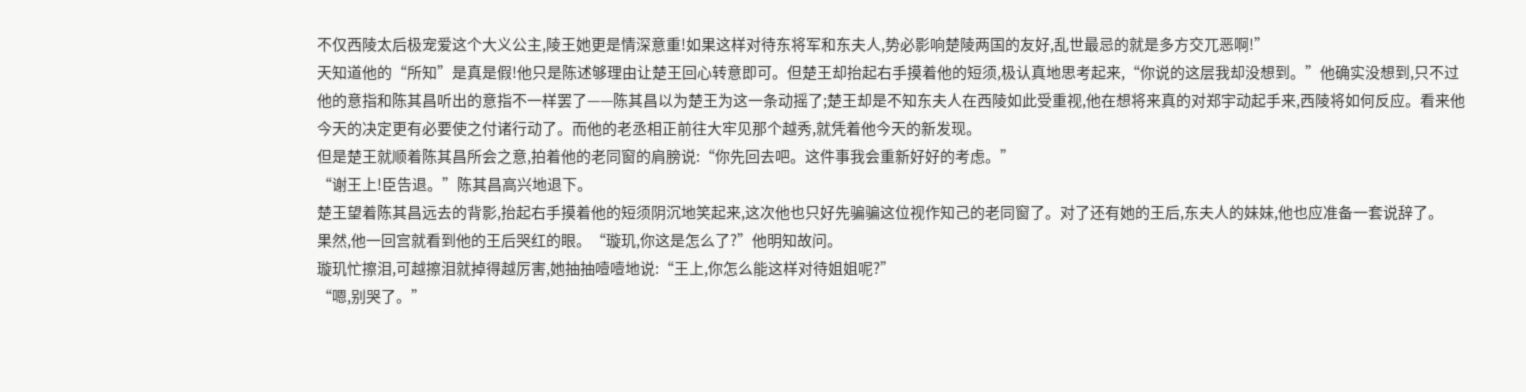不仅西陵太后极宠爱这个大义公主,陵王她更是情深意重!如果这样对待东将军和东夫人,势必影响楚陵两国的友好,乱世最忌的就是多方交兀恶啊!”
天知道他的“所知”是真是假!他只是陈述够理由让楚王回心转意即可。但楚王却抬起右手摸着他的短须,极认真地思考起来,“你说的这层我却没想到。”他确实没想到,只不过他的意指和陈其昌听出的意指不一样罢了——陈其昌以为楚王为这一条动摇了;楚王却是不知东夫人在西陵如此受重视,他在想将来真的对郑宇动起手来,西陵将如何反应。看来他今天的决定更有必要使之付诸行动了。而他的老丞相正前往大牢见那个越秀,就凭着他今天的新发现。
但是楚王就顺着陈其昌所会之意,拍着他的老同窗的肩膀说:“你先回去吧。这件事我会重新好好的考虑。”
“谢王上!臣告退。”陈其昌高兴地退下。
楚王望着陈其昌远去的背影,抬起右手摸着他的短须阴沉地笑起来,这次他也只好先骗骗这位视作知己的老同窗了。对了还有她的王后,东夫人的妹妹,他也应准备一套说辞了。
果然,他一回宫就看到他的王后哭红的眼。“璇玑,你这是怎么了?”他明知故问。
璇玑忙擦泪,可越擦泪就掉得越厉害,她抽抽噎噎地说:“王上,你怎么能这样对待姐姐呢?”
“嗯,别哭了。”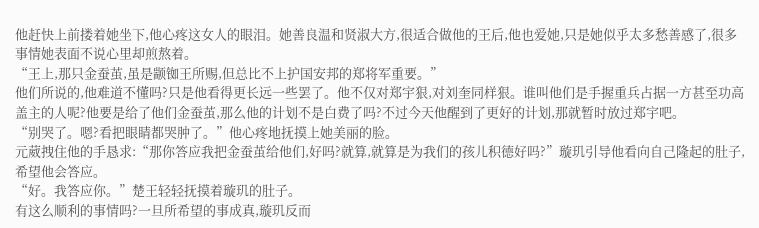他赶快上前搂着她坐下,他心疼这女人的眼泪。她善良温和贤淑大方,很适合做他的王后,他也爱她,只是她似乎太多愁善感了,很多事情她表面不说心里却煎熬着。
“王上,那只金蚕茧,虽是颛铷王所赐,但总比不上护国安邦的郑将军重要。”
他们所说的,他难道不懂吗?只是他看得更长远一些罢了。他不仅对郑宇狠,对刘奎同样狠。谁叫他们是手握重兵占据一方甚至功高盖主的人呢?他要是给了他们金蚕茧,那么他的计划不是白费了吗?不过今天他醒到了更好的计划,那就暂时放过郑宇吧。
“别哭了。嗯?看把眼睛都哭肿了。”他心疼地抚摸上她美丽的脸。
元葳拽住他的手恳求:“那你答应我把金蚕茧给他们,好吗?就算,就算是为我们的孩儿积德好吗?”璇玑引导他看向自己隆起的肚子,希望他会答应。
“好。我答应你。”楚王轻轻抚摸着璇玑的肚子。
有这么顺利的事情吗?一旦所希望的事成真,璇玑反而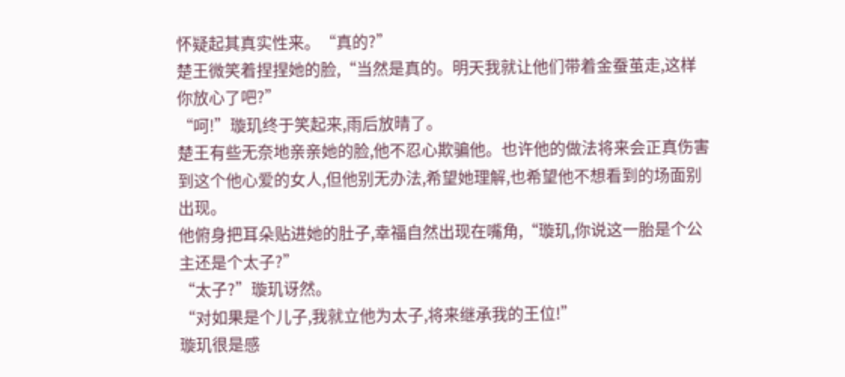怀疑起其真实性来。“真的?”
楚王微笑着捏捏她的脸,“当然是真的。明天我就让他们带着金蚕茧走,这样你放心了吧?”
“呵!”璇玑终于笑起来,雨后放晴了。
楚王有些无奈地亲亲她的脸,他不忍心欺骗他。也许他的做法将来会正真伤害到这个他心爱的女人,但他别无办法,希望她理解,也希望他不想看到的场面别出现。
他俯身把耳朵贴进她的肚子,幸福自然出现在嘴角,“璇玑,你说这一胎是个公主还是个太子?”
“太子?”璇玑讶然。
“对如果是个儿子,我就立他为太子,将来继承我的王位!”
璇玑很是感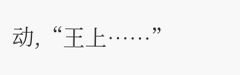动,“王上……”